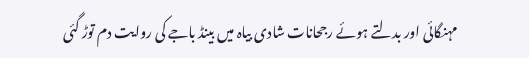مہنگائی اور بدلتے ہوئے رجحانات شادی بیاہ میں بینڈ باجے کی روایت دم توڑ گئی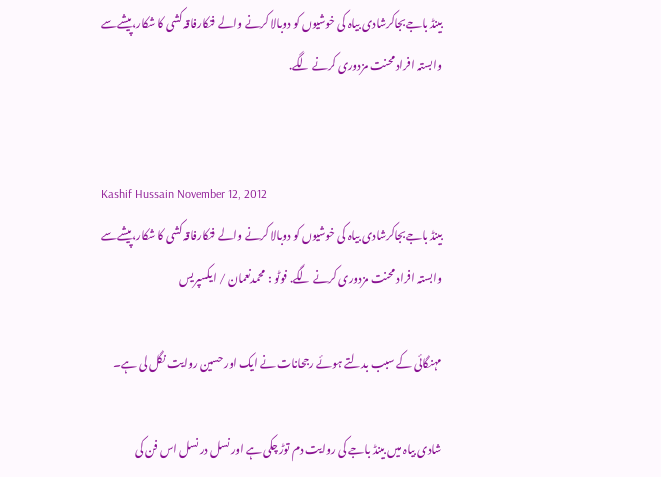بینڈ باجےبجاکرشادی بیاہ کی خوشیوں کو دوبالا کرنے والے فنکارفاقہ کشی کا شکار،پیشےسے وابستہ افراد محنت مزدوری کرنے لگے.


Kashif Hussain November 12, 2012
بینڈ باجےبجاکرشادی بیاہ کی خوشیوں کو دوبالا کرنے والے فنکارفاقہ کشی کا شکار،پیشےسے وابستہ افراد محنت مزدوری کرنے لگے. فوٹو : محمدنعمان / ایکسپریس

مہنگائی کے سبب بدلتے ہوئے رجحانات نے ایک اور حسین روایت نگل لی ہے۔

شادی بیاہ میں بینڈ باجے کی روایت دم توڑ چکی ہے اور نسل در نسل اس فن کی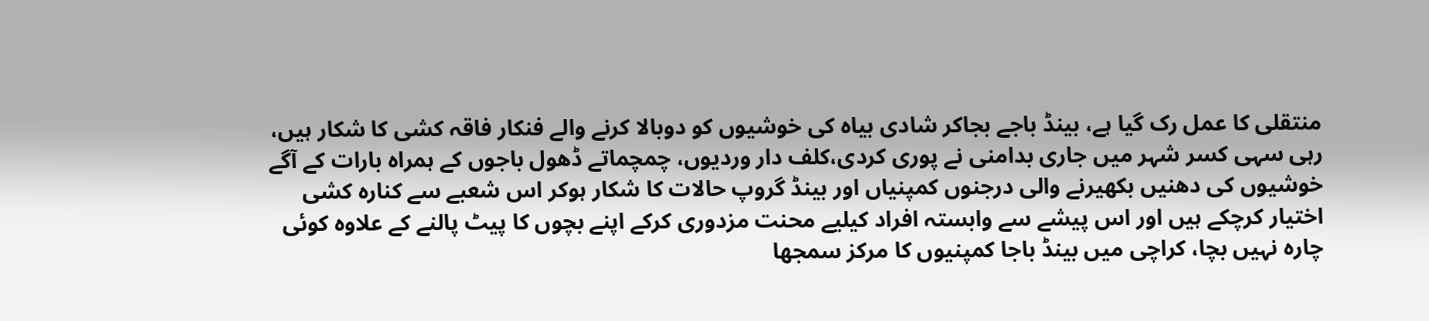منتقلی کا عمل رک گیا ہے، بینڈ باجے بجاکر شادی بیاہ کی خوشیوں کو دوبالا کرنے والے فنکار فاقہ کشی کا شکار ہیں، رہی سہی کسر شہر میں جاری بدامنی نے پوری کردی،کلف دار وردیوں، چمچماتے ڈھول باجوں کے ہمراہ بارات کے آگے خوشیوں کی دھنیں بکھیرنے والی درجنوں کمپنیاں اور بینڈ گروپ حالات کا شکار ہوکر اس شعبے سے کنارہ کشی اختیار کرچکے ہیں اور اس پیشے سے وابستہ افراد کیلیے محنت مزدوری کرکے اپنے بچوں کا پیٹ پالنے کے علاوہ کوئی چارہ نہیں بچا، کراچی میں بینڈ باجا کمپنیوں کا مرکز سمجھا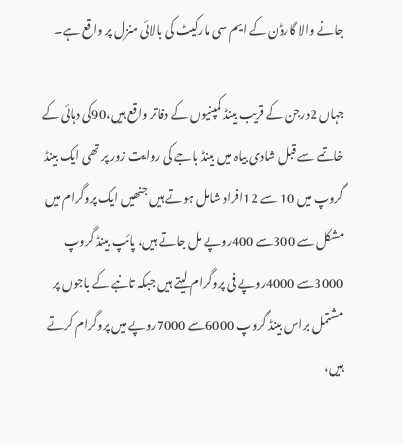جانے والا گارڈن کے ایم سی مارکیٹ کی بالائی منزل پر واقع ہے۔

جہاں 2درجن کے قریب بینڈ کمپنیوں کے دفاتر واقع ہیں،90کی دہائی کے خاتمے سے قبل شادی بیاہ میں بینڈ باجے کی روایت زور پر تھی ایک بینڈ گروپ میں 10 سے 12افراد شامل ہوتے ہیں جنھیں ایک پروگرام میں مشکل سے 300سے 400روپے مل جاتے ہیں، پائپ بینڈ گروپ 3000سے 4000روپے فی پروگرام لیتے ہیں جبکہ تانبے کے باجوں پر مشتمل براس بینڈ گروپ 6000سے 7000روپے میں پروگرام کرتے ہیں،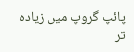پائپ گروپ میں زیادہ تر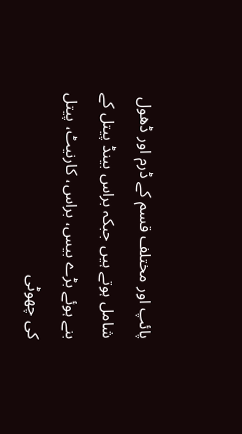پائپ اور مختلف قسم کے ڈرم اور ڈھول شامل ہوتے ہیں جبکہ براس بینڈ پیتل کے بنے ہوئے بڑے بیس، براس، کارنیٹ، پیتل کی چھوٹی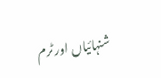شنہائیاں اور ٹرم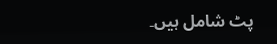پٹ شامل ہیں۔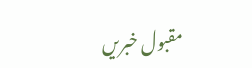مقبول خبریں